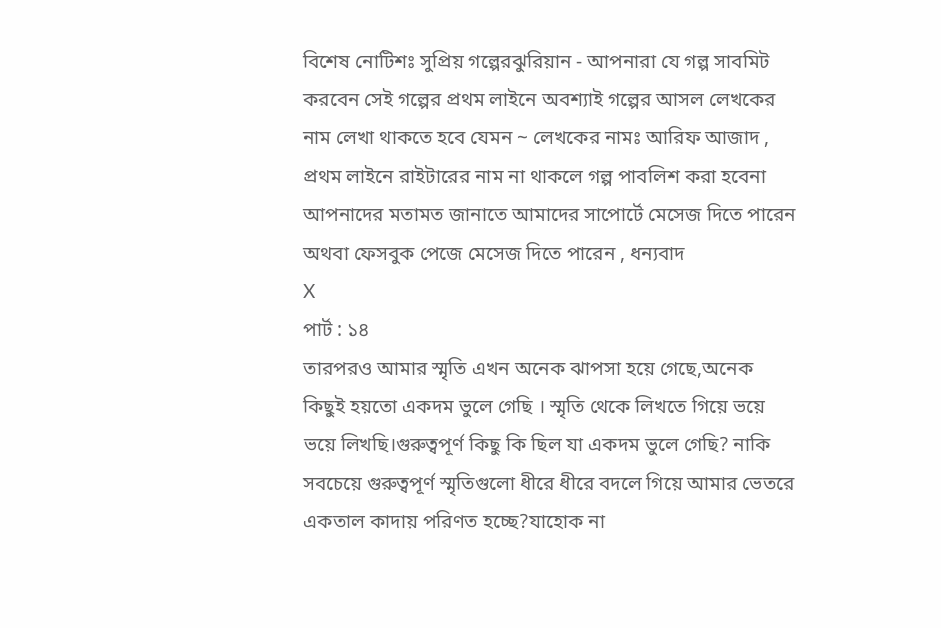বিশেষ নোটিশঃ সুপ্রিয় গল্পেরঝুরিয়ান - আপনারা যে গল্প সাবমিট করবেন সেই গল্পের প্রথম লাইনে অবশ্যাই গল্পের আসল লেখকের নাম লেখা থাকতে হবে যেমন ~ লেখকের নামঃ আরিফ আজাদ , প্রথম লাইনে রাইটারের নাম না থাকলে গল্প পাবলিশ করা হবেনা
আপনাদের মতামত জানাতে আমাদের সাপোর্টে মেসেজ দিতে পারেন অথবা ফেসবুক পেজে মেসেজ দিতে পারেন , ধন্যবাদ
X
পার্ট : ১৪
তারপরও আমার স্মৃতি এখন অনেক ঝাপসা হয়ে গেছে,অনেক কিছুই হয়তো একদম ভুলে গেছি । স্মৃতি থেকে লিখতে গিয়ে ভয়ে ভয়ে লিখছি।গুরুত্বপূর্ণ কিছু কি ছিল যা একদম ভুলে গেছি? নাকি সবচেয়ে গুরুত্বপূর্ণ স্মৃতিগুলো ধীরে ধীরে বদলে গিয়ে আমার ভেতরে একতাল কাদায় পরিণত হচ্ছে?যাহোক না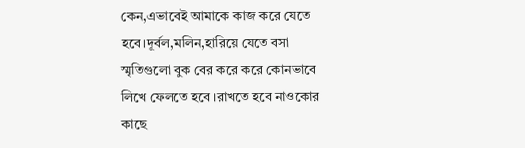কেন,এভাবেই আমাকে কাজ করে যেতে হবে।দূর্বল,মলিন,হারিয়ে যেতে বসা স্মৃতিগুলো বুক বের করে করে কোনভাবে লিখে ফেলতে হবে ।রাখতে হবে নাওকোর কাছে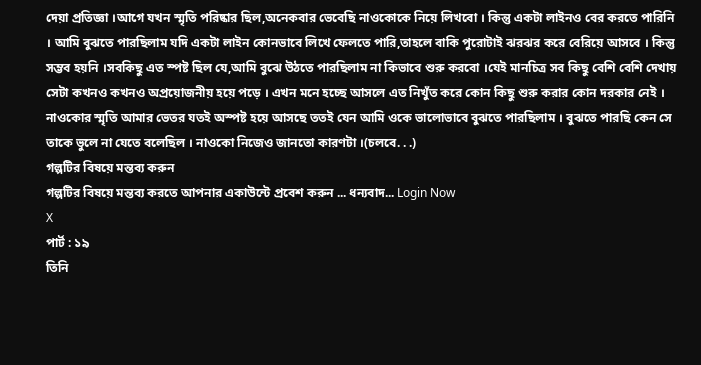দেয়া প্রতিজ্ঞা ।আগে যখন স্মৃতি পরিষ্কার ছিল,অনেকবার ভেবেছি নাওকোকে নিয়ে লিখবো । কিন্তু একটা লাইনও বের করতে পারিনি । আমি বুঝতে পারছিলাম যদি একটা লাইন কোনভাবে লিখে ফেলতে পারি,তাহলে বাকি পুরোটাই ঝরঝর করে বেরিয়ে আসবে । কিন্তু সম্ভব হয়নি ।সবকিছু এত স্পষ্ট ছিল যে,আমি বুঝে উঠতে পারছিলাম না কিভাবে শুরু করবো ।যেই মানচিত্র সব কিছু বেশি বেশি দেখায় সেটা কখনও কখনও অপ্রয়োজনীয় হয়ে পড়ে । এখন মনে হচ্ছে আসলে এত নিখুঁত করে কোন কিছু শুরু করার কোন দরকার নেই । নাওকোর স্মৃতি আমার ভেতর যতই অস্পষ্ট হয়ে আসছে ততই যেন আমি ওকে ভালোভাবে বুঝতে পারছিলাম । বুঝতে পারছি কেন সে তাকে ভুলে না যেতে বলেছিল । নাওকো নিজেও জানতো কারণটা ।(চলবে. . .)
গল্পটির বিষয়ে মন্তব্য করুন
গল্পটির বিষয়ে মন্তব্য করতে আপনার একাউন্টে প্রবেশ করুন ... ধন্যবাদ... Login Now
X
পার্ট : ১৯
তিনি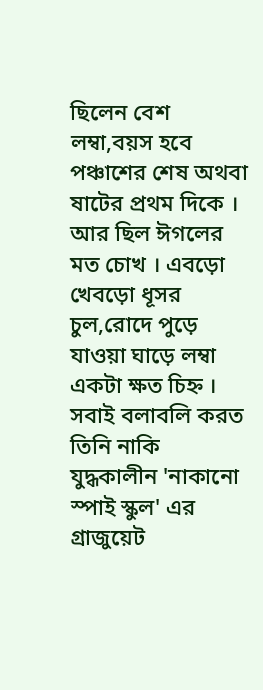ছিলেন বেশ লম্বা,বয়স হবে পঞ্চাশের শেষ অথবা ষাটের প্রথম দিকে । আর ছিল ঈগলের মত চোখ । এবড়ো খেবড়ো ধূসর চুল,রোদে পুড়ে যাওয়া ঘাড়ে লম্বা একটা ক্ষত চিহ্ন । সবাই বলাবলি করত তিনি নাকি যুদ্ধকালীন 'নাকানো স্পাই স্কুল' এর গ্রাজুয়েট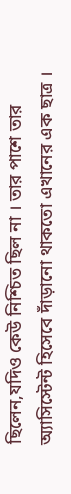ছিলেন,যদিও কেউ নিশ্চিত ছিল না । তার পাশে তার অ্যাসিস্টেন্ট হিসেবে দাঁড়ানো থাকতো এখানের এক ছাত্র ।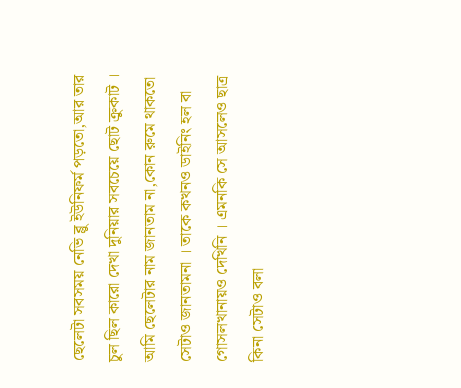ছেলেটা সবসময় নেভি ব্লু ইউনিফর্ম পড়তো,আর তার চুল ছিল কারো দেখা দুনিয়ার সবচেয়ে ছোট ক্রুকাট । আমি ছেলেটার নাম জানতাম না,কোন রুমে থাকতো সেটাও জানতামনা । তাকে কখনও ডাইনিং হল বা গোসলখানায়ও দেখিনি । এমনকি সে আসলেও ছাত্র কিনা সেটাও বলা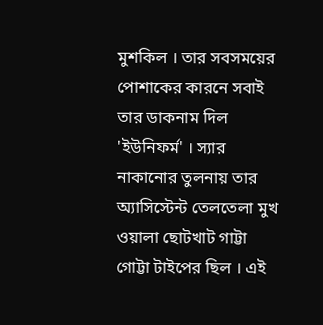মুশকিল । তার সবসময়ের পোশাকের কারনে সবাই তার ডাকনাম দিল 'ইউনিফর্ম' । স্যার নাকানোর তুলনায় তার অ্যাসিস্টেন্ট তেলতেলা মুখ ওয়ালা ছোটখাট গাট্টা গোট্টা টাইপের ছিল । এই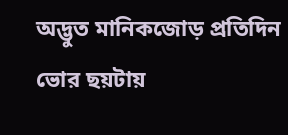অদ্ভুত মানিকজোড় প্রতিদিন ভোর ছয়টায়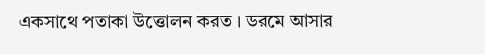একসাথে পতাকা উত্তোলন করত । ডরমে আসার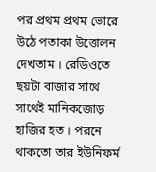পর প্রথম প্রথম ভোরে উঠে পতাকা উত্তোলন দেখতাম । রেডিওতে ছয়টা বাজার সাথে সাথেই মানিকজোড় হাজির হত । পরনে থাকতো তার ইউনিফর্ম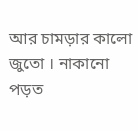আর চামড়ার কালো জুতো । নাকানো পড়ত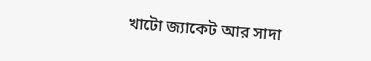খাটো জ্যাকেট আর সাদা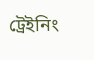ট্রেইনিং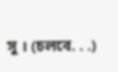সু । (চলবে. . .)